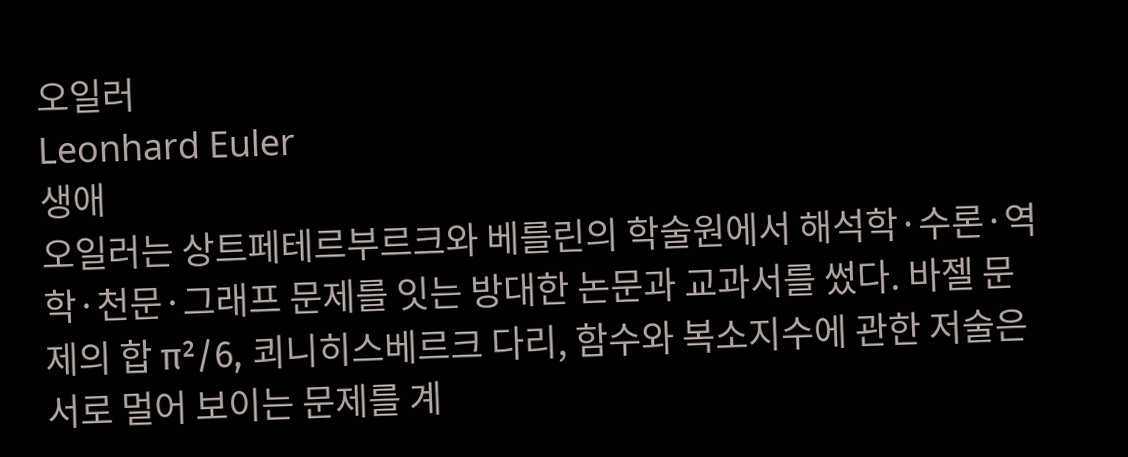오일러
Leonhard Euler
생애
오일러는 상트페테르부르크와 베를린의 학술원에서 해석학·수론·역학·천문·그래프 문제를 잇는 방대한 논문과 교과서를 썼다. 바젤 문제의 합 π²/6, 쾨니히스베르크 다리, 함수와 복소지수에 관한 저술은 서로 멀어 보이는 문제를 계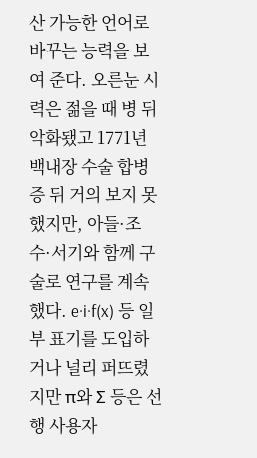산 가능한 언어로 바꾸는 능력을 보여 준다. 오른눈 시력은 젊을 때 병 뒤 악화됐고 1771년 백내장 수술 합병증 뒤 거의 보지 못했지만, 아들·조수·서기와 함께 구술로 연구를 계속했다. e·i·f(x) 등 일부 표기를 도입하거나 널리 퍼뜨렸지만 π와 Σ 등은 선행 사용자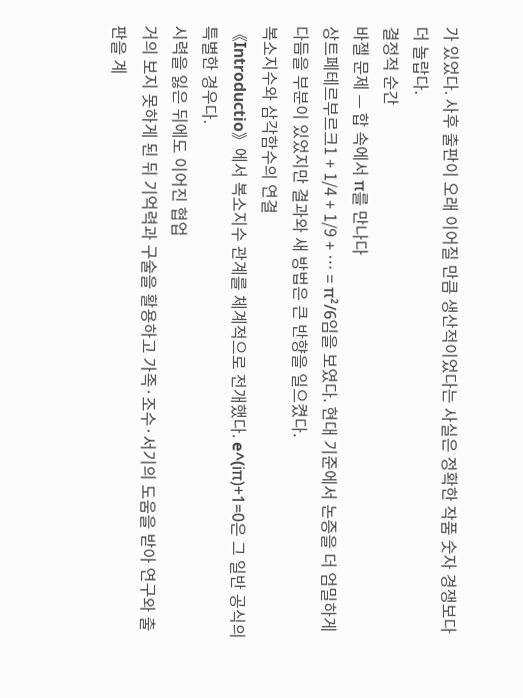가 있었다. 사후 출판이 오래 이어질 만큼 생산적이었다는 사실은 정확한 작품 숫자 경쟁보다 더 놀랍다.
결정적 순간
바젤 문제 — 합 속에서 π를 만나다
상트페테르부르크1 + 1/4 + 1/9 + … = π²/6임을 보였다. 현대 기준에서 논증을 더 엄밀하게 다듬을 부분이 있었지만 결과와 새 방법은 큰 반향을 일으켰다.
복소지수와 삼각함수의 연결
《Introductio》에서 복소지수 관계를 체계적으로 전개했다. e^(iπ)+1=0은 그 일반 공식의 특별한 경우다.
시력을 잃은 뒤에도 이어진 협업
거의 보지 못하게 된 뒤 기억력과 구술을 활용하고 가족·조수·서기의 도움을 받아 연구와 출판을 계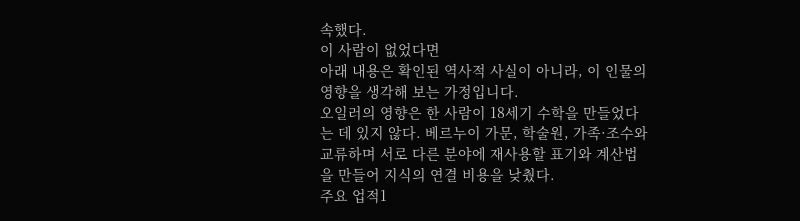속했다.
이 사람이 없었다면
아래 내용은 확인된 역사적 사실이 아니라, 이 인물의 영향을 생각해 보는 가정입니다.
오일러의 영향은 한 사람이 18세기 수학을 만들었다는 데 있지 않다. 베르누이 가문, 학술원, 가족·조수와 교류하며 서로 다른 분야에 재사용할 표기와 계산법을 만들어 지식의 연결 비용을 낮췄다.
주요 업적1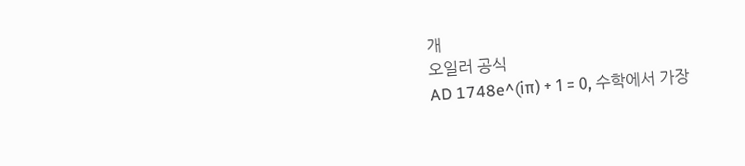개
오일러 공식
AD 1748e^(iπ) + 1 = 0, 수학에서 가장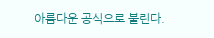아름다운 공식으로 불린다.